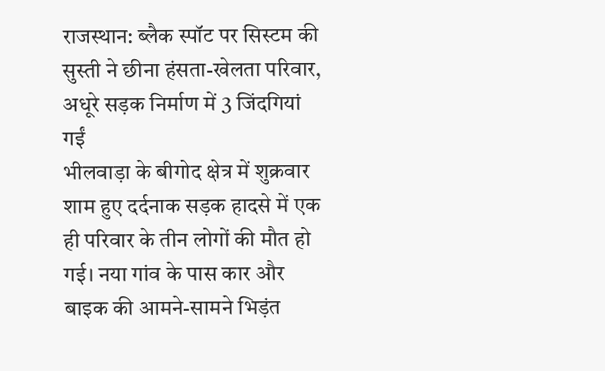राजस्थान: ब्लैक स्पॉट पर सिस्टम की सुस्ती ने छीना हंसता-खेलता परिवार, अधूरे सड़क निर्माण में 3 जिंदगियां गईं
भीलवाड़ा के बीगोद क्षेत्र में शुक्रवार शाम हुए दर्दनाक सड़क हादसे में एक ही परिवार के तीन लोगों की मौत हो गई। नया गांव के पास कार और बाइक की आमने-सामने भिड़ंत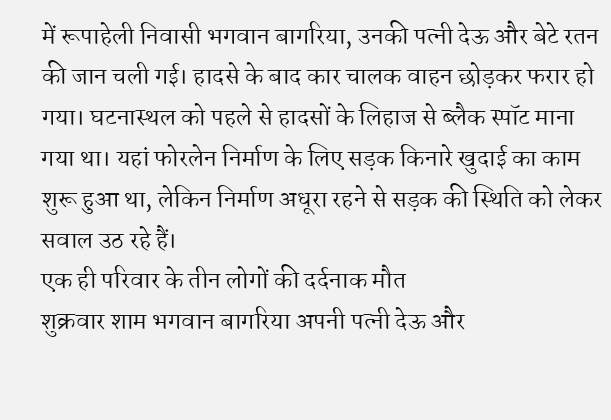में रूपाहेली निवासी भगवान बागरिया, उनकी पत्नी देऊ और बेटे रतन की जान चली गई। हादसे के बाद कार चालक वाहन छोड़कर फरार हो गया। घटनास्थल को पहले से हादसों के लिहाज से ब्लैक स्पॉट माना गया था। यहां फोरलेन निर्माण के लिए सड़क किनारे खुदाई का काम शुरू हुआ था, लेकिन निर्माण अधूरा रहने से सड़क की स्थिति को लेकर सवाल उठ रहे हैं।
एक ही परिवार के तीन लोगों की दर्दनाक मौत
शुक्रवार शाम भगवान बागरिया अपनी पत्नी देऊ और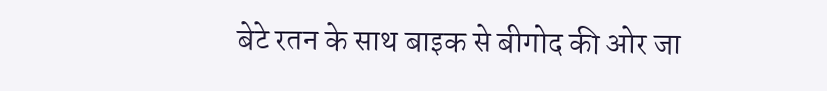बेटे रतन के साथ बाइक से बीगोद की ओर जा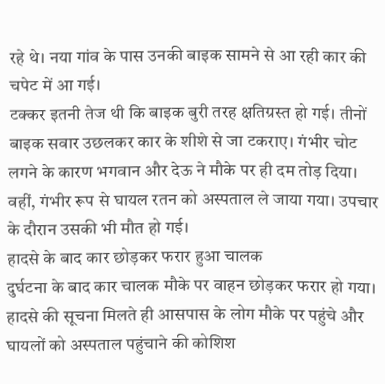रहे थे। नया गांव के पास उनकी बाइक सामने से आ रही कार की चपेट में आ गई।
टक्कर इतनी तेज थी कि बाइक बुरी तरह क्षतिग्रस्त हो गई। तीनों बाइक सवार उछलकर कार के शीशे से जा टकराए। गंभीर चोट लगने के कारण भगवान और देऊ ने मौके पर ही दम तोड़ दिया।
वहीं, गंभीर रूप से घायल रतन को अस्पताल ले जाया गया। उपचार के दौरान उसकी भी मौत हो गई।
हादसे के बाद कार छोड़कर फरार हुआ चालक
दुर्घटना के बाद कार चालक मौके पर वाहन छोड़कर फरार हो गया। हादसे की सूचना मिलते ही आसपास के लोग मौके पर पहुंचे और घायलों को अस्पताल पहुंचाने की कोशिश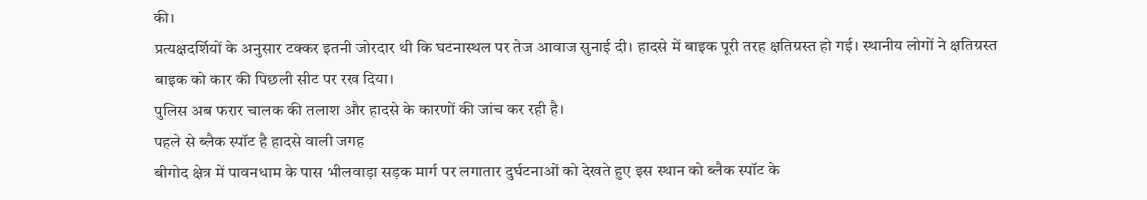की।
प्रत्यक्षदर्शियों के अनुसार टक्कर इतनी जोरदार थी कि घटनास्थल पर तेज आवाज सुनाई दी। हादसे में बाइक पूरी तरह क्षतिग्रस्त हो गई। स्थानीय लोगों ने क्षतिग्रस्त बाइक को कार की पिछली सीट पर रख दिया।
पुलिस अब फरार चालक की तलाश और हादसे के कारणों की जांच कर रही है।
पहले से ब्लैक स्पॉट है हादसे वाली जगह
बीगोद क्षेत्र में पावनधाम के पास भीलवाड़ा सड़क मार्ग पर लगातार दुर्घटनाओं को देखते हुए इस स्थान को ब्लैक स्पॉट के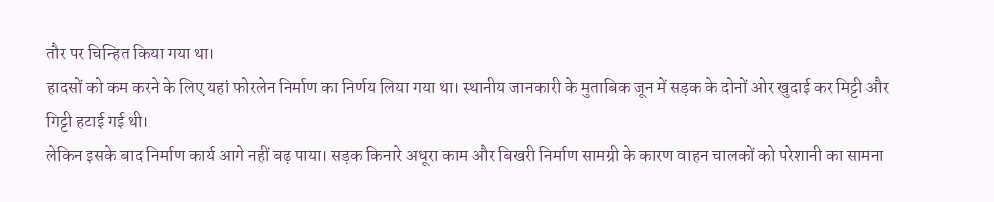तौर पर चिन्हित किया गया था।
हादसों को कम करने के लिए यहां फोरलेन निर्माण का निर्णय लिया गया था। स्थानीय जानकारी के मुताबिक जून में सड़क के दोनों ओर खुदाई कर मिट्टी और गिट्टी हटाई गई थी।
लेकिन इसके बाद निर्माण कार्य आगे नहीं बढ़ पाया। सड़क किनारे अधूरा काम और बिखरी निर्माण सामग्री के कारण वाहन चालकों को परेशानी का सामना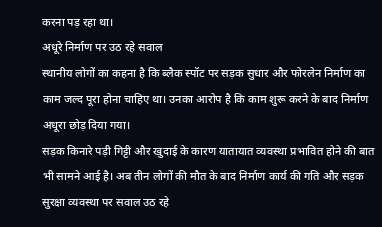करना पड़ रहा था।
अधूरे निर्माण पर उठ रहे सवाल
स्थानीय लोगों का कहना है कि ब्लैक स्पॉट पर सड़क सुधार और फोरलेन निर्माण का काम जल्द पूरा होना चाहिए था। उनका आरोप है कि काम शुरू करने के बाद निर्माण अधूरा छोड़ दिया गया।
सड़क किनारे पड़ी गिट्टी और खुदाई के कारण यातायात व्यवस्था प्रभावित होने की बात भी सामने आई है। अब तीन लोगों की मौत के बाद निर्माण कार्य की गति और सड़क सुरक्षा व्यवस्था पर सवाल उठ रहे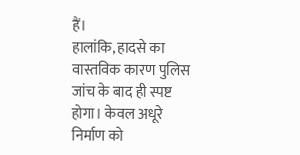हैं।
हालांकि, हादसे का वास्तविक कारण पुलिस जांच के बाद ही स्पष्ट होगा। केवल अधूरे निर्माण को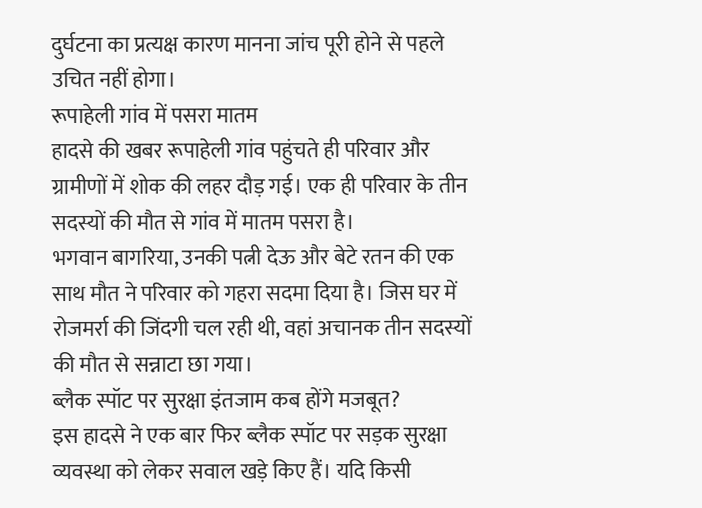दुर्घटना का प्रत्यक्ष कारण मानना जांच पूरी होने से पहले उचित नहीं होगा।
रूपाहेली गांव में पसरा मातम
हादसे की खबर रूपाहेली गांव पहुंचते ही परिवार और ग्रामीणों में शोक की लहर दौड़ गई। एक ही परिवार के तीन सदस्यों की मौत से गांव में मातम पसरा है।
भगवान बागरिया, उनकी पत्नी देऊ और बेटे रतन की एक साथ मौत ने परिवार को गहरा सदमा दिया है। जिस घर में रोजमर्रा की जिंदगी चल रही थी, वहां अचानक तीन सदस्यों की मौत से सन्नाटा छा गया।
ब्लैक स्पॉट पर सुरक्षा इंतजाम कब होंगे मजबूत?
इस हादसे ने एक बार फिर ब्लैक स्पॉट पर सड़क सुरक्षा व्यवस्था को लेकर सवाल खड़े किए हैं। यदि किसी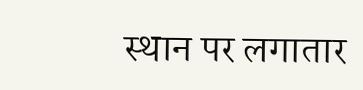स्थान पर लगातार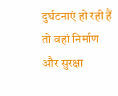दुर्घटनाएं हो रही हैं तो वहां निर्माण और सुरक्षा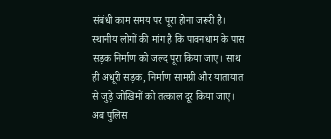संबंधी काम समय पर पूरा होना जरूरी है।
स्थानीय लोगों की मांग है कि पावनधाम के पास सड़क निर्माण को जल्द पूरा किया जाए। साथ ही अधूरी सड़क, निर्माण सामग्री और यातायात से जुड़े जोखिमों को तत्काल दूर किया जाए।
अब पुलिस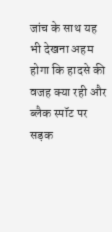जांच के साथ यह भी देखना अहम होगा कि हादसे की वजह क्या रही और ब्लैक स्पॉट पर सड़क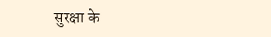सुरक्षा के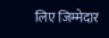लिए जिम्मेदार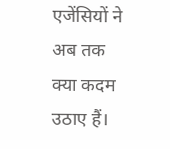एजेंसियों ने अब तक क्या कदम उठाए हैं।